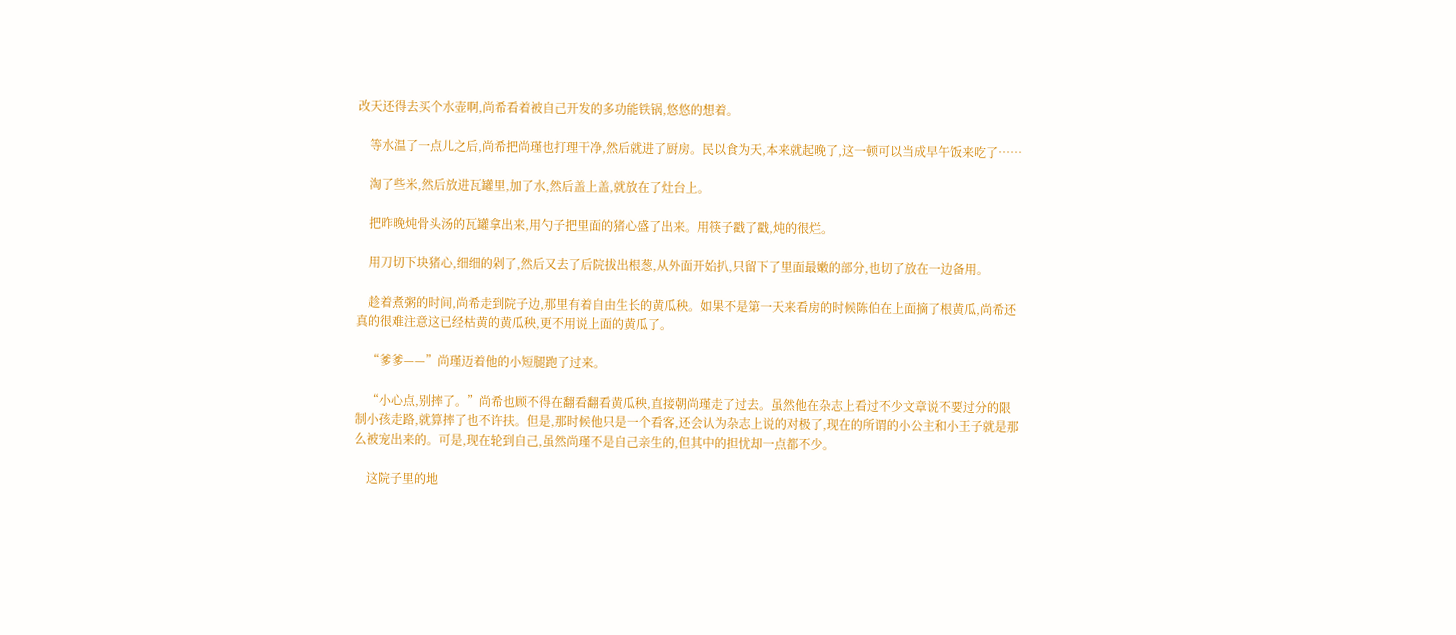改天还得去买个水壶啊,尚希看着被自己开发的多功能铁锅,悠悠的想着。

    等水温了一点儿之后,尚希把尚瑾也打理干净,然后就进了厨房。民以食为天,本来就起晚了,这一顿可以当成早午饭来吃了……

    淘了些米,然后放进瓦罐里,加了水,然后盖上盖,就放在了灶台上。

    把昨晚炖骨头汤的瓦罐拿出来,用勺子把里面的猪心盛了出来。用筷子戳了戳,炖的很烂。

    用刀切下块猪心,细细的剁了,然后又去了后院拔出根葱,从外面开始扒,只留下了里面最嫩的部分,也切了放在一边备用。

    趁着煮粥的时间,尚希走到院子边,那里有着自由生长的黄瓜秧。如果不是第一天来看房的时候陈伯在上面摘了根黄瓜,尚希还真的很难注意这已经枯黄的黄瓜秧,更不用说上面的黄瓜了。

    “爹爹——”尚瑾迈着他的小短腿跑了过来。

    “小心点,别摔了。”尚希也顾不得在翻看翻看黄瓜秧,直接朝尚瑾走了过去。虽然他在杂志上看过不少文章说不要过分的限制小孩走路,就算摔了也不许扶。但是,那时候他只是一个看客,还会认为杂志上说的对极了,现在的所谓的小公主和小王子就是那么被宠出来的。可是,现在轮到自己,虽然尚瑾不是自己亲生的,但其中的担忧却一点都不少。

    这院子里的地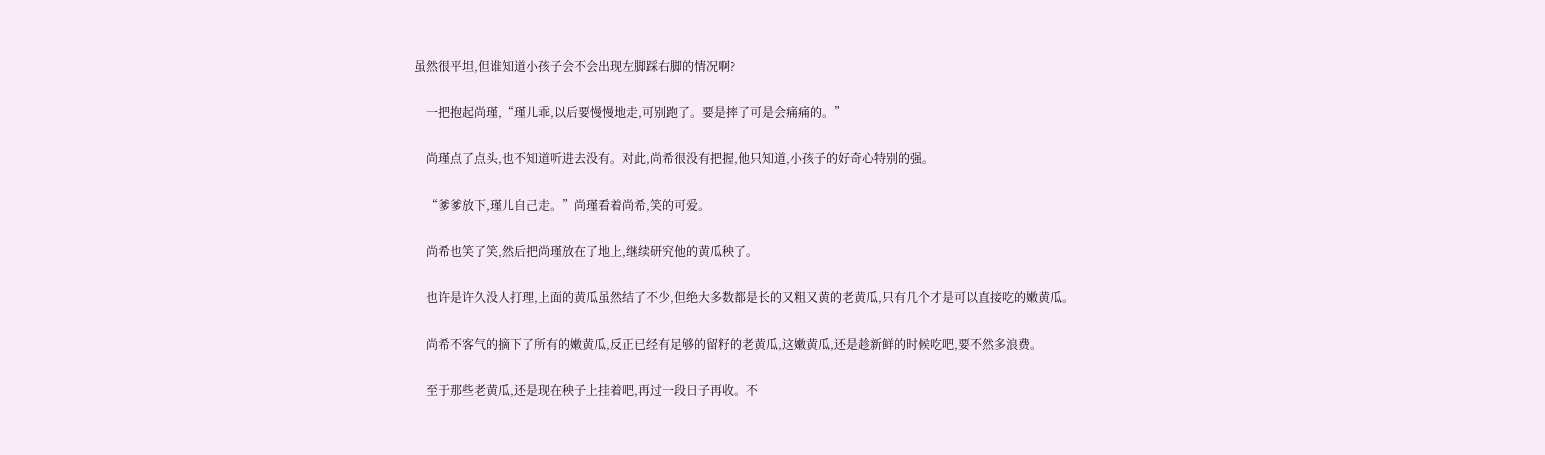虽然很平坦,但谁知道小孩子会不会出现左脚踩右脚的情况啊?

    一把抱起尚瑾,“瑾儿乖,以后要慢慢地走,可别跑了。要是摔了可是会痛痛的。”

    尚瑾点了点头,也不知道听进去没有。对此,尚希很没有把握,他只知道,小孩子的好奇心特别的强。

    “爹爹放下,瑾儿自己走。”尚瑾看着尚希,笑的可爱。

    尚希也笑了笑,然后把尚瑾放在了地上,继续研究他的黄瓜秧了。

    也许是许久没人打理,上面的黄瓜虽然结了不少,但绝大多数都是长的又粗又黄的老黄瓜,只有几个才是可以直接吃的嫩黄瓜。

    尚希不客气的摘下了所有的嫩黄瓜,反正已经有足够的留籽的老黄瓜,这嫩黄瓜,还是趁新鲜的时候吃吧,要不然多浪费。

    至于那些老黄瓜,还是现在秧子上挂着吧,再过一段日子再收。不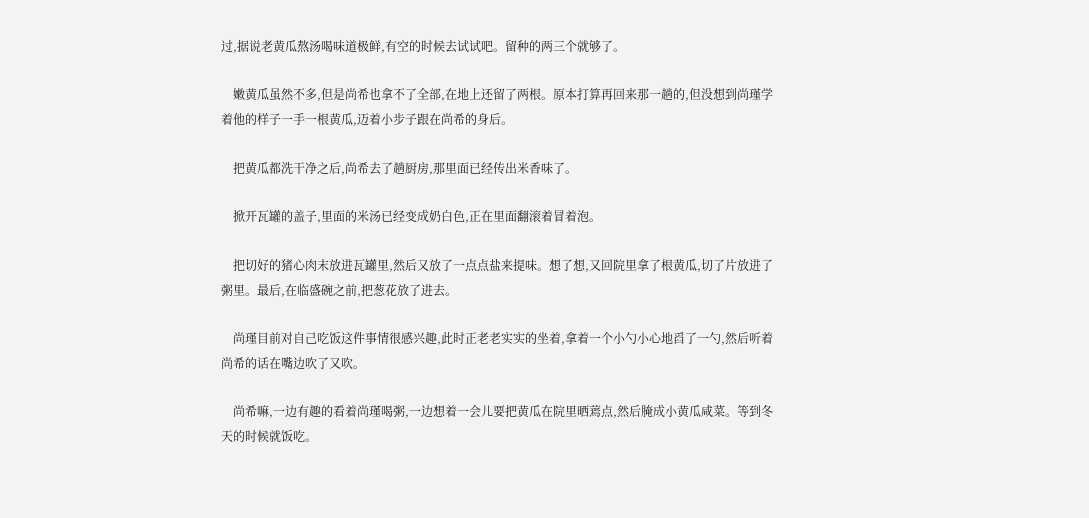过,据说老黄瓜熬汤喝味道极鲜,有空的时候去试试吧。留种的两三个就够了。

    嫩黄瓜虽然不多,但是尚希也拿不了全部,在地上还留了两根。原本打算再回来那一趟的,但没想到尚瑾学着他的样子一手一根黄瓜,迈着小步子跟在尚希的身后。

    把黄瓜都洗干净之后,尚希去了趟厨房,那里面已经传出米香味了。

    掀开瓦罐的盖子,里面的米汤已经变成奶白色,正在里面翻滚着冒着泡。

    把切好的猪心肉末放进瓦罐里,然后又放了一点点盐来提味。想了想,又回院里拿了根黄瓜,切了片放进了粥里。最后,在临盛碗之前,把葱花放了进去。

    尚瑾目前对自己吃饭这件事情很感兴趣,此时正老老实实的坐着,拿着一个小勺小心地舀了一勺,然后听着尚希的话在嘴边吹了又吹。

    尚希嘛,一边有趣的看着尚瑾喝粥,一边想着一会儿要把黄瓜在院里晒蔫点,然后腌成小黄瓜咸菜。等到冬天的时候就饭吃。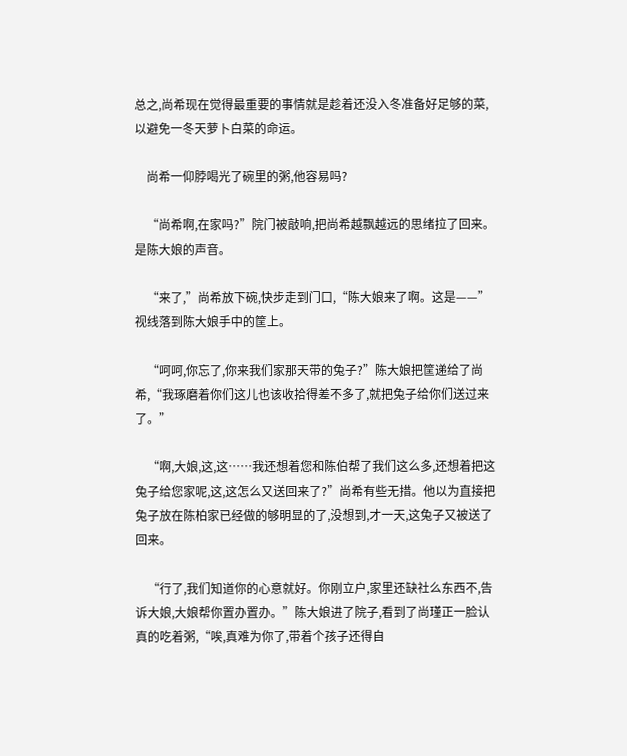总之,尚希现在觉得最重要的事情就是趁着还没入冬准备好足够的菜,以避免一冬天萝卜白菜的命运。

    尚希一仰脖喝光了碗里的粥,他容易吗?

    “尚希啊,在家吗?”院门被敲响,把尚希越飘越远的思绪拉了回来。是陈大娘的声音。

    “来了,”尚希放下碗,快步走到门口,“陈大娘来了啊。这是——”视线落到陈大娘手中的筐上。

    “呵呵,你忘了,你来我们家那天带的兔子?”陈大娘把筐递给了尚希,“我琢磨着你们这儿也该收拾得差不多了,就把兔子给你们送过来了。”

    “啊,大娘,这,这……我还想着您和陈伯帮了我们这么多,还想着把这兔子给您家呢,这,这怎么又送回来了?”尚希有些无措。他以为直接把兔子放在陈柏家已经做的够明显的了,没想到,才一天,这兔子又被送了回来。

    “行了,我们知道你的心意就好。你刚立户,家里还缺社么东西不,告诉大娘,大娘帮你置办置办。”陈大娘进了院子,看到了尚瑾正一脸认真的吃着粥,“唉,真难为你了,带着个孩子还得自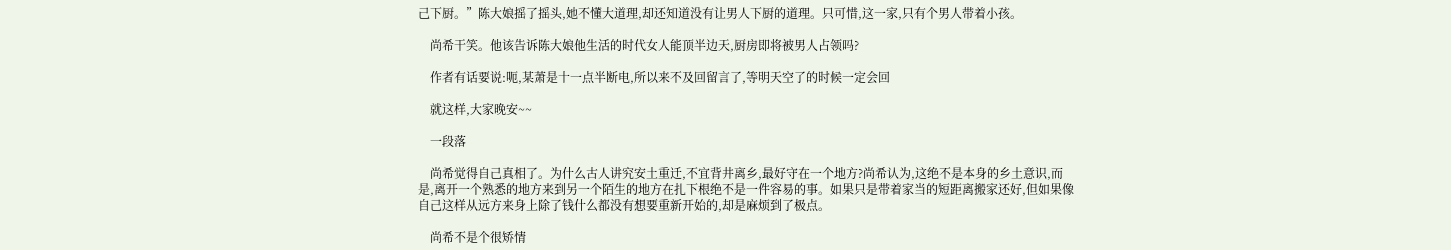己下厨。”陈大娘摇了摇头,她不懂大道理,却还知道没有让男人下厨的道理。只可惜,这一家,只有个男人带着小孩。

    尚希干笑。他该告诉陈大娘他生活的时代女人能顶半边天,厨房即将被男人占领吗?

    作者有话要说:呃,某萧是十一点半断电,所以来不及回留言了,等明天空了的时候一定会回

    就这样,大家晚安~~

    一段落

    尚希觉得自己真相了。为什么古人讲究安土重迁,不宜背井离乡,最好守在一个地方?尚希认为,这绝不是本身的乡土意识,而是,离开一个熟悉的地方来到另一个陌生的地方在扎下根绝不是一件容易的事。如果只是带着家当的短距离搬家还好,但如果像自己这样从远方来身上除了钱什么都没有想要重新开始的,却是麻烦到了极点。

    尚希不是个很矫情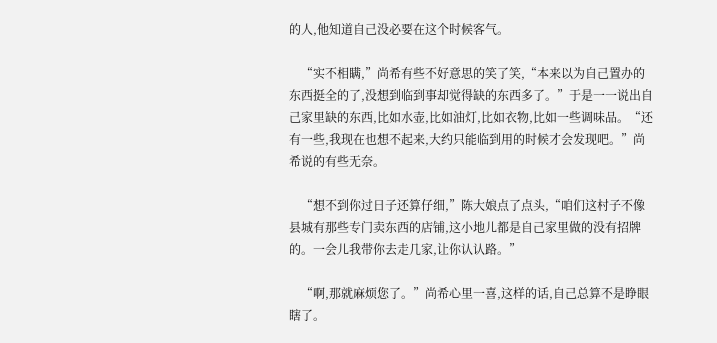的人,他知道自己没必要在这个时候客气。

    “实不相瞒,”尚希有些不好意思的笑了笑,“本来以为自己置办的东西挺全的了,没想到临到事却觉得缺的东西多了。”于是一一说出自己家里缺的东西,比如水壶,比如油灯,比如衣物,比如一些调味品。“还有一些,我现在也想不起来,大约只能临到用的时候才会发现吧。”尚希说的有些无奈。

    “想不到你过日子还算仔细,”陈大娘点了点头,“咱们这村子不像县城有那些专门卖东西的店铺,这小地儿都是自己家里做的没有招牌的。一会儿我带你去走几家,让你认认路。”

    “啊,那就麻烦您了。”尚希心里一喜,这样的话,自己总算不是睁眼瞎了。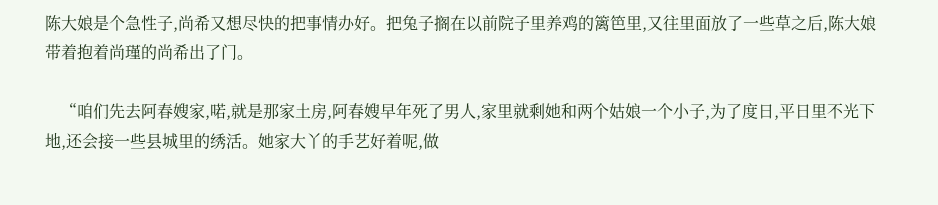陈大娘是个急性子,尚希又想尽快的把事情办好。把兔子搁在以前院子里养鸡的篱笆里,又往里面放了一些草之后,陈大娘带着抱着尚瑾的尚希出了门。

    “咱们先去阿春嫂家,喏,就是那家土房,阿春嫂早年死了男人,家里就剩她和两个姑娘一个小子,为了度日,平日里不光下地,还会接一些县城里的绣活。她家大丫的手艺好着呢,做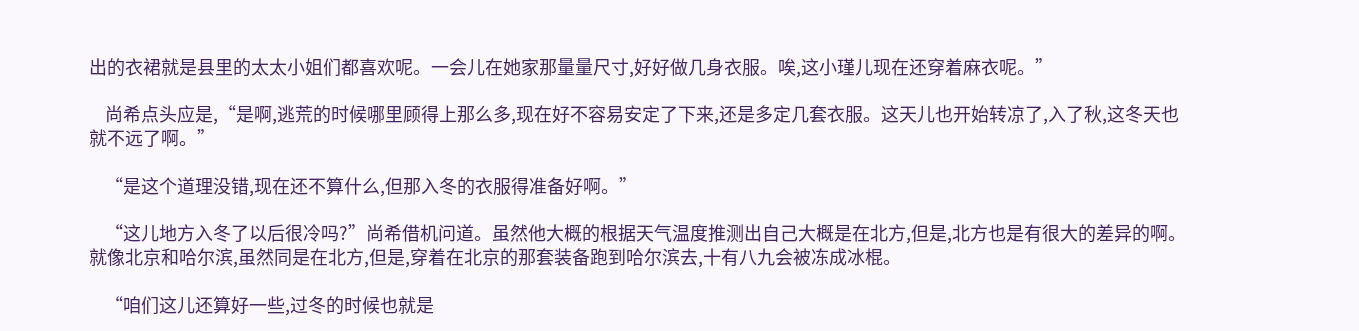出的衣裙就是县里的太太小姐们都喜欢呢。一会儿在她家那量量尺寸,好好做几身衣服。唉,这小瑾儿现在还穿着麻衣呢。”

    尚希点头应是,“是啊,逃荒的时候哪里顾得上那么多,现在好不容易安定了下来,还是多定几套衣服。这天儿也开始转凉了,入了秋,这冬天也就不远了啊。”

    “是这个道理没错,现在还不算什么,但那入冬的衣服得准备好啊。”

    “这儿地方入冬了以后很冷吗?”尚希借机问道。虽然他大概的根据天气温度推测出自己大概是在北方,但是,北方也是有很大的差异的啊。就像北京和哈尔滨,虽然同是在北方,但是,穿着在北京的那套装备跑到哈尔滨去,十有八九会被冻成冰棍。

    “咱们这儿还算好一些,过冬的时候也就是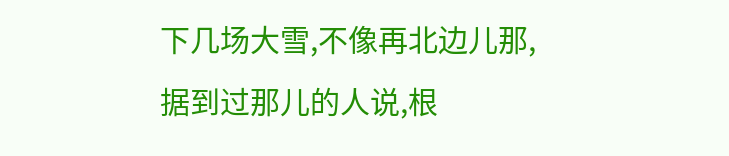下几场大雪,不像再北边儿那,据到过那儿的人说,根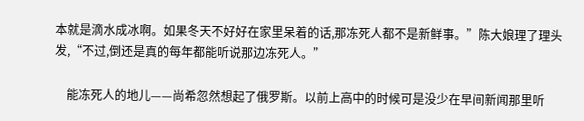本就是滴水成冰啊。如果冬天不好好在家里呆着的话,那冻死人都不是新鲜事。”陈大娘理了理头发,“不过,倒还是真的每年都能听说那边冻死人。”

    能冻死人的地儿——尚希忽然想起了俄罗斯。以前上高中的时候可是没少在早间新闻那里听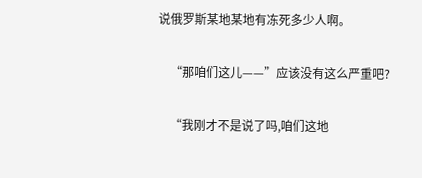说俄罗斯某地某地有冻死多少人啊。

    “那咱们这儿——”应该没有这么严重吧?

    “我刚才不是说了吗,咱们这地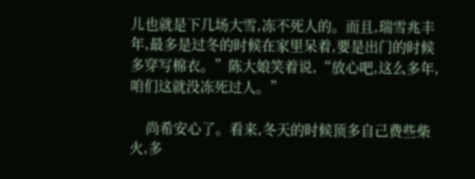儿也就是下几场大雪,冻不死人的。而且,瑞雪兆丰年,最多是过冬的时候在家里呆着,要是出门的时候多穿写棉衣。”陈大娘笑着说,“放心吧,这么多年,咱们这就没冻死过人。”

    尚希安心了。看来,冬天的时候顶多自己费些柴火,多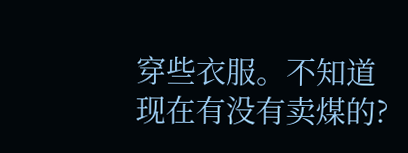穿些衣服。不知道现在有没有卖煤的?